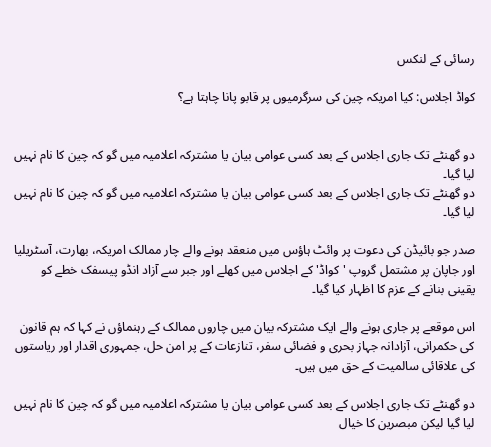رسائی کے لنکس

کواڈ اجلاس: کیا امریکہ چین کی سرگرمیوں پر قابو پانا چاہتا ہے؟


دو گھنٹے تک جاری اجلاس کے بعد کسی عوامی بیان یا مشترکہ اعلامیہ میں گو کہ چین کا نام نہیں لیا گیا۔
دو گھنٹے تک جاری اجلاس کے بعد کسی عوامی بیان یا مشترکہ اعلامیہ میں گو کہ چین کا نام نہیں لیا گیا۔

صدر جو بائیڈن کی دعوت پر وائٹ ہاؤس میں منعقد ہونے والے چار ممالک امریکہ، بھارت، آسٹریلیا اور جاپان پر مشتمل گروپ 'کواڈ' کے اجلاس میں کھلے اور جبر سے آزاد انڈو پیسفک خطے کو یقینی بنانے کے عزم کا اظہار کیا گیا۔

اس موقعے پر جاری ہونے والے ایک مشترکہ بیان میں چاروں ممالک کے رہنماؤں نے کہا کہ ہم قانون کی حکمرانی، آزادانہ جہاز بحری و فضائی سفر، تنازعات کے پر امن حل، جمہوری اقدار اور ریاستوں کی علاقائی سالمیت کے حق میں ہیں۔

دو گھنٹے تک جاری اجلاس کے بعد کسی عوامی بیان یا مشترکہ اعلامیہ میں گو کہ چین کا نام نہیں لیا گیا لیکن مبصرین کا خیال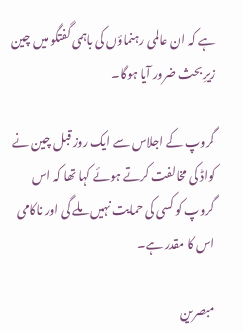ہے کہ ان عالمی رہنماؤں کی باہمی گفتگو میں چین زیرِ بحث ضرور آیا ہوگا۔

گروپ کے اجلاس سے ایک روز قبل چین نے کواڈ کی مخالفت کرتے ہوئے کہا تھا کہ اس گروپ کو کسی کی حمایت نہیں ملے گی اور ناکامی اس کا مقدر ہے۔

مبصرین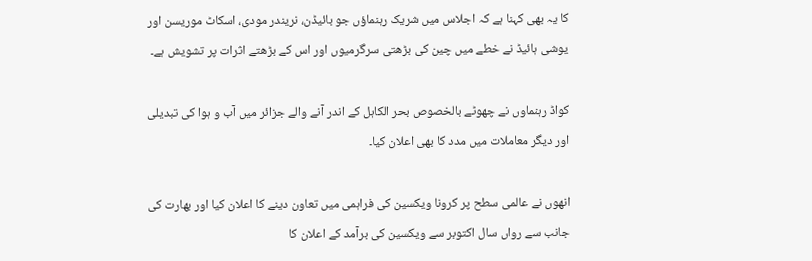کا یہ بھی کہنا ہے کہ اجلاس میں شریک رہنماؤں جو بائیڈن، نریندر مودی، اسکاٹ موریسن اور یوشی ہائیڈ نے خطے میں چین کی بڑھتی سرگرمیوں اور اس کے بڑھتے اثرات پر تشویش ہے۔

کواڈ رہنماوں نے چھوٹے بالخصوص بحر الکاہل کے اندر آنے والے جزائر میں آب و ہوا کی تبدیلی اور دیگر معاملات میں مدد کا بھی اعلان کیا۔

انھوں نے عالمی سطح پر کرونا ویکسین کی فراہمی میں تعاون دینے کا اعلان کیا اور بھارت کی جانب سے رواں سال اکتوبر سے ویکسین کی برآمد کے اعلان کا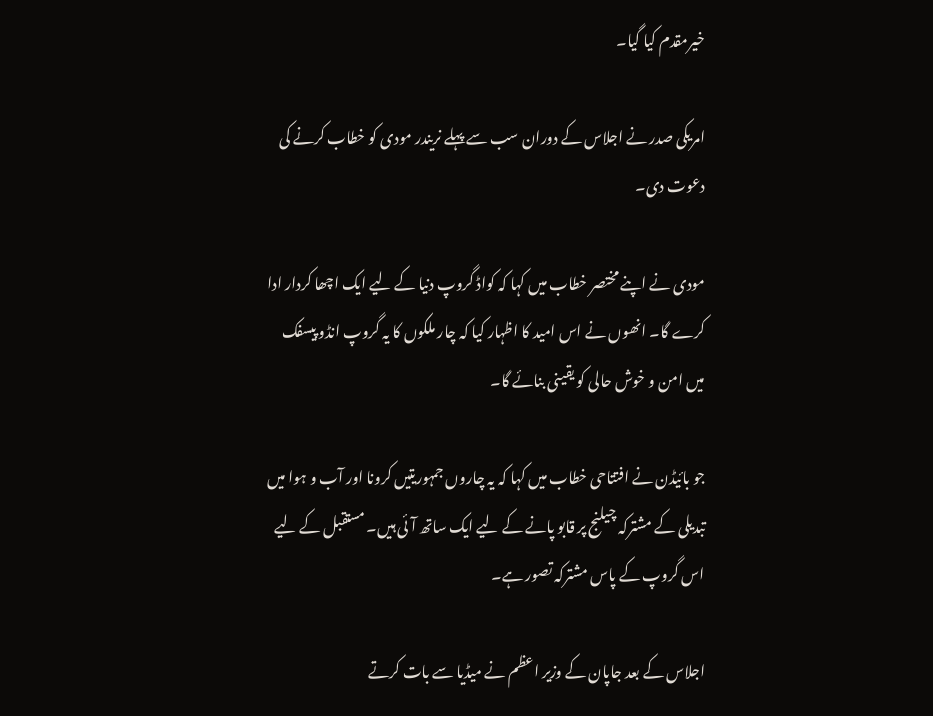خیرمقدم کیا گیا۔

امریکی صدر نے اجلاس کے دوران سب سے پہلے نریندر مودی کو خطاب کرنے کی دعوت دی۔

مودی نے اپنے مختصر خطاب میں کہا کہ کواڈ گروپ دنیا کے لیے ایک اچھا کردار ادا کرے گا۔ انھوں نے اس امید کا اظہار کیا کہ چار ملکوں کا یہ گروپ انڈو پیسفک میں امن و خوش حالی کو یقینی بنائے گا۔

جو بائیڈن نے افتتاحی خطاب میں کہا کہ یہ چاروں جمہوریتیں کرونا اور آب و ہوا میں تبدیلی کے مشترکہ چیلنج پر قابو پانے کے لیے ایک ساتھ آئی ہیں۔ مستقبل کے لیے اس گروپ کے پاس مشترکہ تصور ہے۔

اجلاس کے بعد جاپان کے وزیر اعظم نے میڈیا سے بات کرتے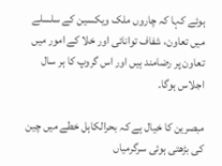ہوئے کہا کہ چاروں ملک ویکسین کے سلسلے میں تعاون، شفاف توانائی اور خلا کے امور میں تعاون پر رضامند ہیں اور اس گروپ کا ہر سال اجلاس ہوگا۔

مبصرین کا خیال ہے کہ بحرالکاہل خطے میں چین کی بڑھتی ہوئی سرگرمیاں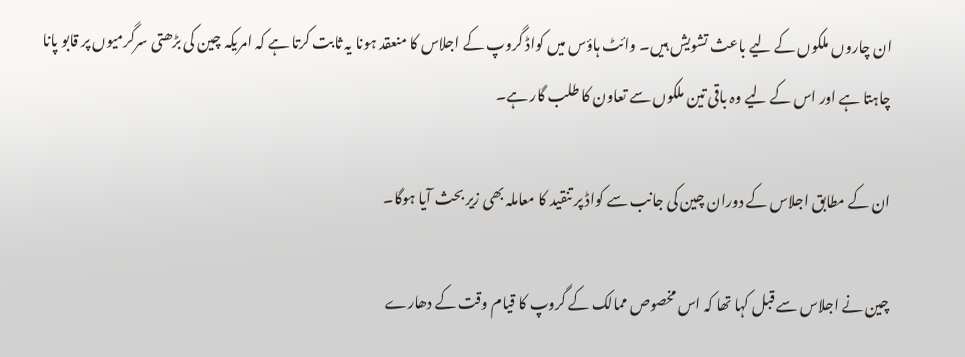ان چاروں ملکوں کے لیے باعث تشویش ہیں۔ وائٹ ہاؤس میں کواڈ گروپ کے اجلاس کا منعقد ہونا یہ ثابت کرتا ہے کہ امریکہ چین کی بڑھتی سرگرمیوں پر قابو پانا چاہتا ہے اور اس کے لیے وہ باقی تین ملکوں سے تعاون کا طلب گار ہے۔

ان کے مطابق اجلاس کے دوران چین کی جانب سے کواڈ پر تنقید کا معاملہ بھی زیر بحث آیا ہوگا۔

چین نے اجلاس سے قبل کہا تھا کہ اس مخصوص ممالک کے گروپ کا قیام وقت کے دھارے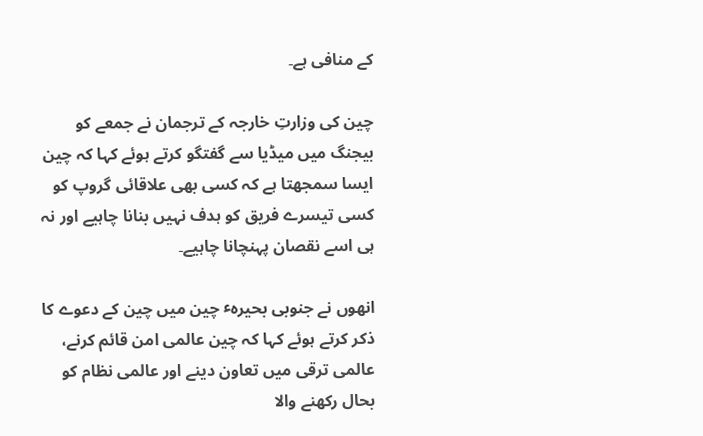کے منافی ہے۔

چین کی وزارتِ خارجہ کے ترجمان نے جمعے کو بیجنگ میں میڈیا سے گفتگو کرتے ہوئے کہا کہ چین ایسا سمجھتا ہے کہ کسی بھی علاقائی گروپ کو کسی تیسرے فریق کو ہدف نہیں بنانا چاہیے اور نہ ہی اسے نقصان پہنچانا چاہیے۔

انھوں نے جنوبی بحیرہٴ چین میں چین کے دعوے کا ذکر کرتے ہوئے کہا کہ چین عالمی امن قائم کرنے، عالمی ترقی میں تعاون دینے اور عالمی نظام کو بحال رکھنے والا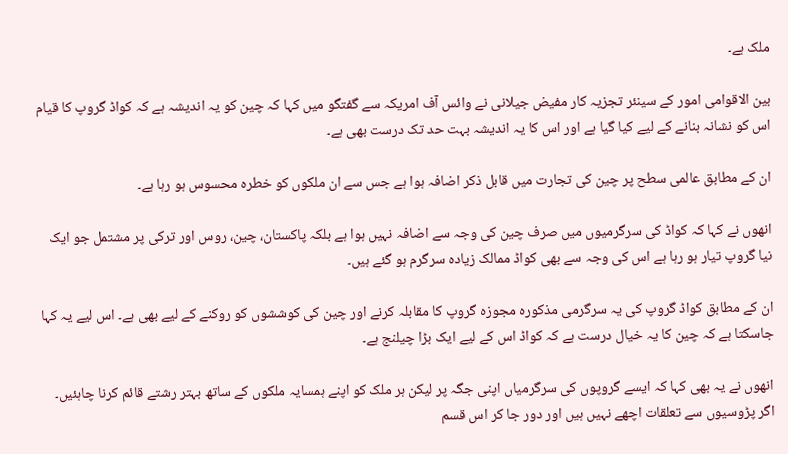ملک ہے۔

بین الاقوامی امور کے سینئر تجزیہ کار مفیض جیلانی نے وائس آف امریکہ سے گفتگو میں کہا کہ چین کو یہ اندیشہ ہے کہ کواڈ گروپ کا قیام اس کو نشانہ بنانے کے لیے کیا گیا ہے اور اس کا یہ اندیشہ بہت حد تک درست بھی ہے۔

ان کے مطابق عالمی سطح پر چین کی تجارت میں قابل ذکر اضافہ ہوا ہے جس سے ان ملکوں کو خطرہ محسوس ہو رہا ہے۔

انھوں نے کہا کہ کواڈ کی سرگرمیوں میں صرف چین کی وجہ سے اضافہ نہیں ہوا ہے بلکہ پاکستان، چین، روس اور ترکی پر مشتمل جو ایک نیا گروپ تیار ہو رہا ہے اس کی وجہ سے بھی کواڈ ممالک زیادہ سرگرم ہو گئے ہیں۔

ان کے مطابق کواڈ گروپ کی یہ سرگرمی مذکورہ مجوزہ گروپ کا مقابلہ کرنے اور چین کی کوششوں کو روکنے کے لیے بھی ہے۔ اس لیے یہ کہا جاسکتا ہے کہ چین کا یہ خیال درست ہے کہ کواڈ اس کے لیے ایک بڑا چیلنج ہے۔

انھوں نے یہ بھی کہا کہ ایسے گروپوں کی سرگرمیاں اپنی جگہ پر لیکن ہر ملک کو اپنے ہمسایہ ملکوں کے ساتھ بہتر رشتے قائم کرنا چاہئیں۔ اگر پڑوسیوں سے تعلقات اچھے نہیں ہیں اور دور جا کر اس قسم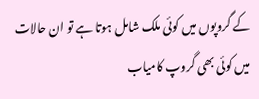کے گروپوں میں کوئی ملک شامل ہوتا ہے تو ان حالات میں کوئی بھی گروپ کامیاب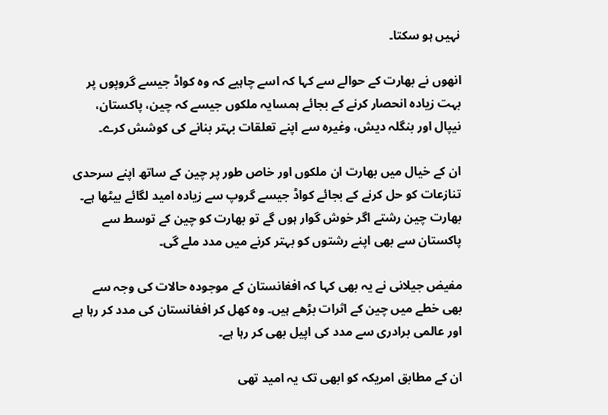نہیں ہو سکتا۔

انھوں نے بھارت کے حوالے سے کہا کہ اسے چاہیے کہ وہ کواڈ جیسے گروپوں پر بہت زیادہ انحصار کرنے کے بجائے ہمسایہ ملکوں جیسے کہ چین، پاکستان، نیپال اور بنگلہ دیش، وغیرہ سے اپنے تعلقات بہتر بنانے کی کوشش کرے۔

ان کے خیال میں بھارت ان ملکوں اور خاص طور پر چین کے ساتھ اپنے سرحدی تنازعات کو حل کرنے کے بجائے کواڈ جیسے گروپ سے زیادہ امید لگائے بیٹھا ہے۔ بھارت چین رشتے اگر خوش گوار ہوں گے تو بھارت کو چین کے توسط سے پاکستان سے بھی اپنے رشتوں کو بہتر کرنے میں مدد ملے گی۔

مفیض جیلانی نے یہ بھی کہا کہ افغانستان کے موجودہ حالات کی وجہ سے بھی خطے میں چین کے اثرات بڑھے ہیں۔ وہ کھل کر افغانستان کی مدد کر رہا ہے اور عالمی برادری سے مدد کی اپیل بھی کر رہا ہے۔

ان کے مطابق امریکہ کو ابھی تک یہ امید تھی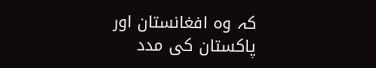کہ وہ افغانستان اور پاکستان کی مدد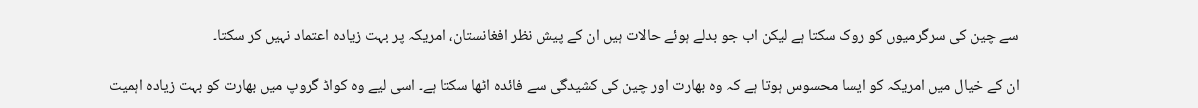سے چین کی سرگرمیوں کو روک سکتا ہے لیکن اب جو بدلے ہوئے حالات ہیں ان کے پیش نظر افغانستان، امریکہ پر بہت زیادہ اعتماد نہیں کر سکتا۔

ان کے خیال میں امریکہ کو ایسا محسوس ہوتا ہے کہ وہ بھارت اور چین کی کشیدگی سے فائدہ اٹھا سکتا ہے۔ اسی لیے وہ کواڈ گروپ میں بھارت کو بہت زیادہ اہمیت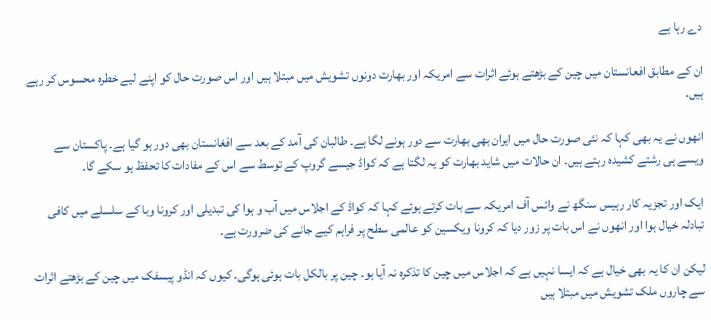دے رہا ہے

ان کے مطابق افعانستان میں چین کے بڑھتے ہوئے اثرات سے امریکہ اور بھارت دونوں تشویش میں مبتلا ہیں اور اس صورت حال کو اپنے لیے خطرہ محسوس کر رہے ہیں۔

انھوں نے یہ بھی کہا کہ نئی صورت حال میں ایران بھی بھارت سے دور ہونے لگا ہے۔ طالبان کی آمد کے بعد سے افغانستان بھی دور ہو گیا ہے۔ پاکستان سے ویسے ہی رشتے کشیدہ رہتے ہیں۔ ان حالات میں شاید بھارت کو یہ لگتا ہے کہ کواڈ جیسے گروپ کے توسط سے اس کے مفادات کا تحفظ ہو سکے گا۔

ایک اور تجزیہ کار رہیس سنگھ نے وائس آف امریکہ سے بات کرتے ہوئے کہا کہ کواڈ کے اجلاس میں آب و ہوا کی تبدیلی اور کرونا وبا کے سلسلے میں کافی تبادلہ خیال ہوا اور انھوں نے اس بات پر زور دیا کہ کرونا ویکسین کو عالمی سطح پر فراہم کیے جانے کی ضرورت ہے۔

لیکن ان کا یہ بھی خیال ہے کہ ایسا نہیں ہے کہ اجلاس میں چین کا تذکرہ نہ آیا ہو۔ چین پر بالکل بات ہوئی ہوگی۔ کیوں کہ انڈو پیسفک میں چین کے بڑھتے اثرات سے چاروں ملک تشویش میں مبتلا ہیں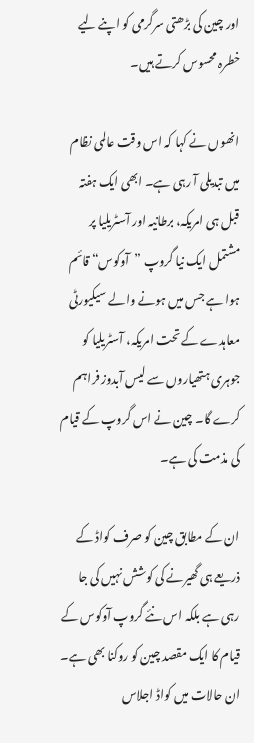اور چین کی بڑھتی سرگرمی کو اپنے لیے خطرہ محسوس کرتے ہیں۔

انھوں نے کہا کہ اس وقت عالمی نظام میں تبدیلی آ رہی ہے۔ ابھی ایک ہفتہ قبل ہی امریکہ، برطانیہ اور آسٹریلیا پر مشتمل ایک نیا گروپ ”آوکوس“ قائم ہوا ہے جس میں ہونے والے سیکیورٹی معاہدے کے تحت امریکہ، آسٹریلیا کو جوہری ہتھیاروں سے لیس آبدوز فراہم کرے گا۔ چین نے اس گروپ کے قیام کی مذمت کی ہے۔

ان کے مطابق چین کو صرف کواڈ کے ذریعے ہی گھیرنے کی کوشش نہیں کی جا رہی ہے بلکہ اس نئے گروپ آوکوس کے قیام کا ایک مقصد چین کو روکنا بھی ہے۔ ان حالات میں کواڈ اجلاس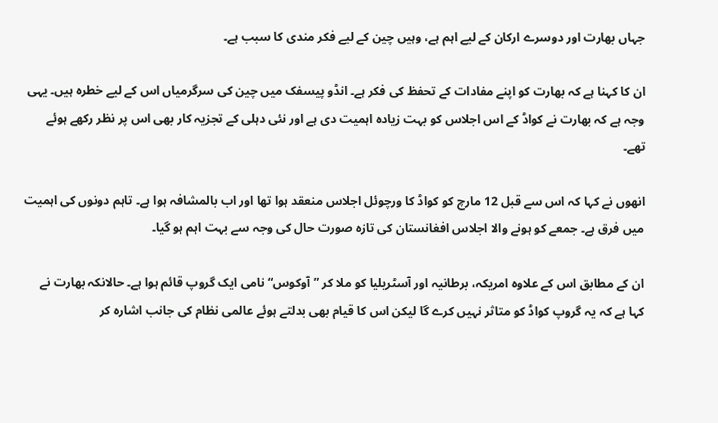جہاں بھارت اور دوسرے ارکان کے لیے اہم ہے، وہیں چین کے لیے فکر مندی کا سبب ہے۔

ان کا کہنا ہے کہ بھارت کو اپنے مفادات کے تحفظ کی فکر ہے۔ انڈو پیسفک میں چین کی سرگرمیاں اس کے لیے خطرہ ہیں۔ یہی وجہ ہے کہ بھارت نے کواڈ کے اس اجلاس کو بہت زیادہ اہمیت دی ہے اور نئی دہلی کے تجزیہ کار بھی اس پر نظر رکھے ہوئے تھے۔

انھوں نے کہا کہ اس سے قبل 12 مارچ کو کواڈ کا ورچوئل اجلاس منعقد ہوا تھا اور اب بالمشافہ ہوا ہے۔ تاہم دونوں کی اہمیت میں فرق ہے۔ جمعے کو ہونے والا اجلاس افغانستان کی تازہ صورت حال کی وجہ سے بہت اہم ہو گیا۔

ان کے مطابق اس کے علاوہ امریکہ، برطانیہ اور آسٹریلیا کو ملا کر ”آوکوس“ نامی ایک گروپ قائم ہوا ہے۔ حالانکہ بھارت نے کہا ہے کہ یہ گروپ کواڈ کو متاثر نہیں کرے گا لیکن اس کا قیام بھی بدلتے ہوئے عالمی نظام کی جانب اشارہ کر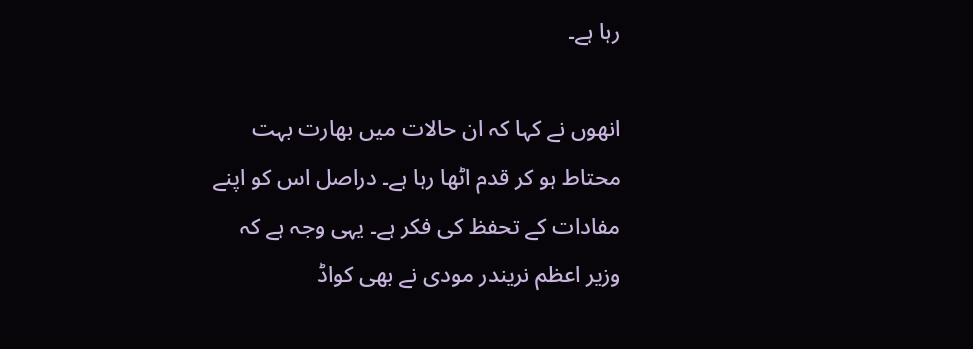رہا ہے۔

انھوں نے کہا کہ ان حالات میں بھارت بہت محتاط ہو کر قدم اٹھا رہا ہے۔ دراصل اس کو اپنے مفادات کے تحفظ کی فکر ہے۔ یہی وجہ ہے کہ وزیر اعظم نریندر مودی نے بھی کواڈ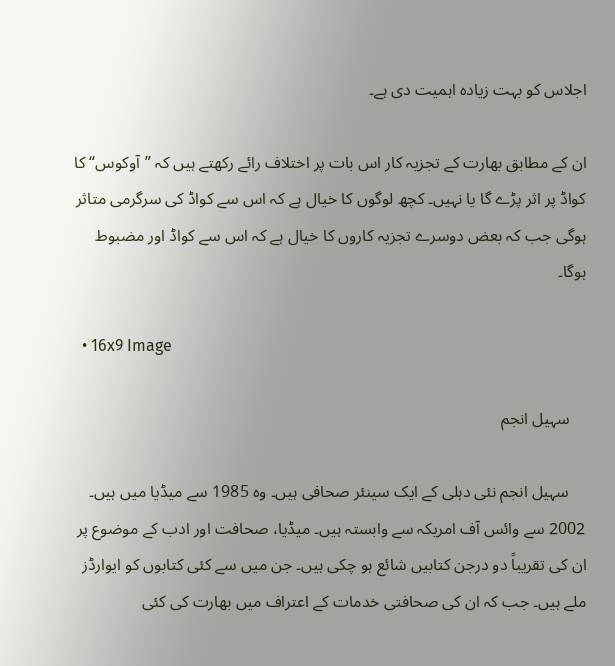اجلاس کو بہت زیادہ اہمیت دی ہے۔

ان کے مطابق بھارت کے تجزیہ کار اس بات پر اختلاف رائے رکھتے ہیں کہ ”آوکوس“ کا کواڈ پر اثر پڑے گا یا نہیں۔ کچھ لوگوں کا خیال ہے کہ اس سے کواڈ کی سرگرمی متاثر ہوگی جب کہ بعض دوسرے تجزیہ کاروں کا خیال ہے کہ اس سے کواڈ اور مضبوط ہوگا۔

  • 16x9 Image

    سہیل انجم

    سہیل انجم نئی دہلی کے ایک سینئر صحافی ہیں۔ وہ 1985 سے میڈیا میں ہیں۔ 2002 سے وائس آف امریکہ سے وابستہ ہیں۔ میڈیا، صحافت اور ادب کے موضوع پر ان کی تقریباً دو درجن کتابیں شائع ہو چکی ہیں۔ جن میں سے کئی کتابوں کو ایوارڈز ملے ہیں۔ جب کہ ان کی صحافتی خدمات کے اعتراف میں بھارت کی کئی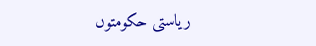ریاستی حکومتوں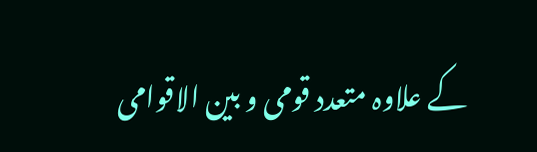کے علاوہ متعدد قومی و بین الاقوامی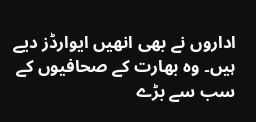اداروں نے بھی انھیں ایوارڈز دیے ہیں۔ وہ بھارت کے صحافیوں کے سب سے بڑے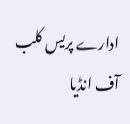ادارے پریس کلب آف انڈیا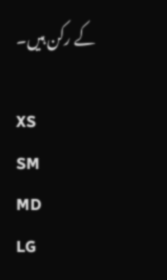کے رکن ہیں۔

XS
SM
MD
LG